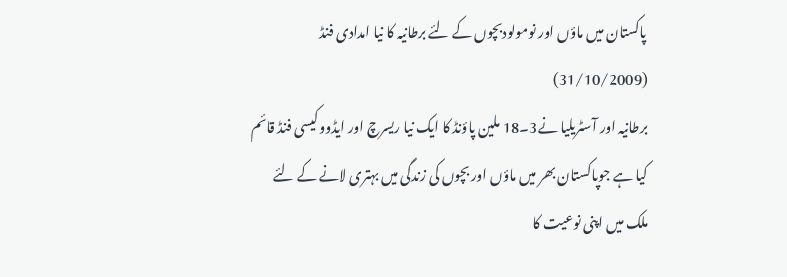پاکستان میں ماؤں اور نومولودبچوں کے لئے برطانیہ کا نیا امدادی فنڈ (31/10/2009)
برطانیہ اور آسٹریلیا نے3۔18 ملین پاؤنڈ کا ایک نیا ریسرچ اور ایڈووکیسی فنڈ قائم کیا ہے جوپاکستان بھر میں ماؤں اور بچوں کی زندگی میں بہتری لانے کے لئے ملک میں اپنی نوعیت کا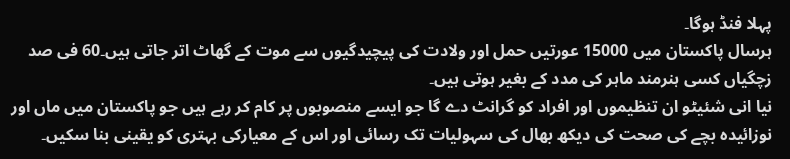پہلا فنڈ ہوگا۔
ہرسال پاکستان میں 15000 عورتیں حمل اور ولادت کی پیچیدگیوں سے موت کے گھاٹ اتر جاتی ہیں۔60 فی صد زچگیاں کسی ہنرمند ماہر کی مدد کے بغیر ہوتی ہیں۔
نیا انی شئیٹو ان تنظیموں اور افراد کو گرانٹ دے گا جو ایسے منصوبوں پر کام کر رہے ہیں جو پاکستان میں ماں اور نوزائیدہ بچے کی صحت کی دیکھ بھال کی سہولیات تک رسائی اور اس کے معیارکی بہتری کو یقینی بنا سکیں۔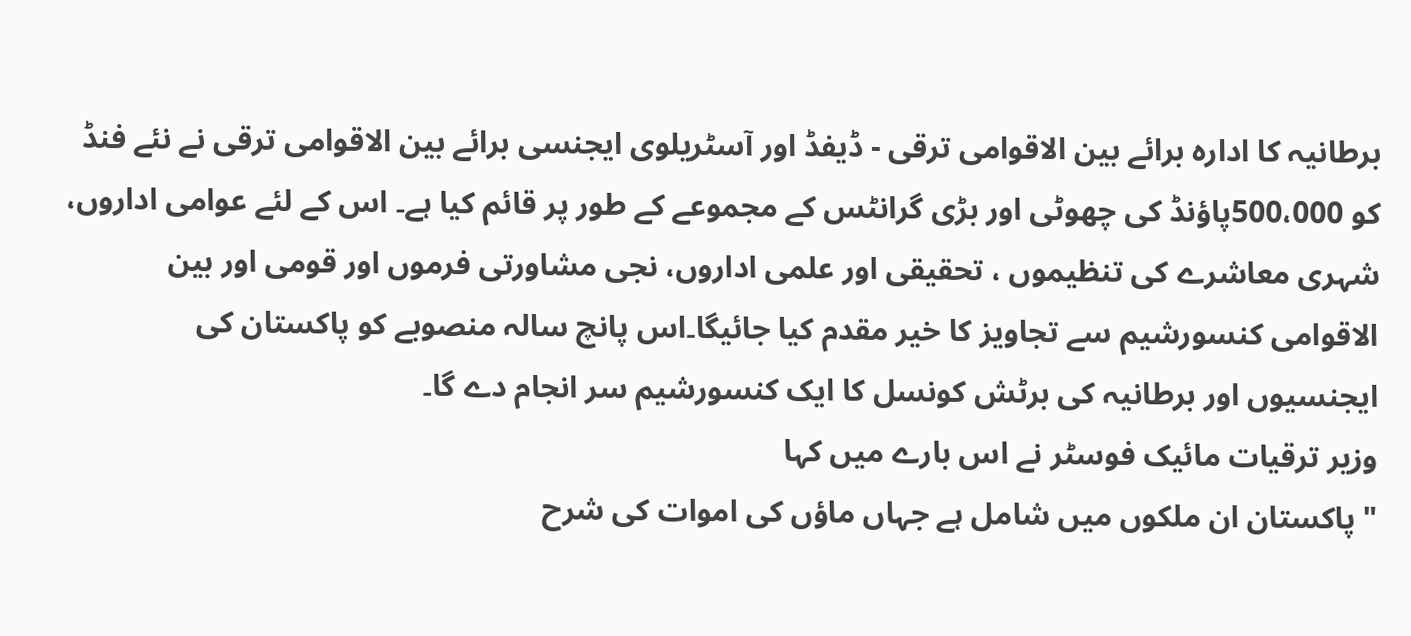برطانیہ کا ادارہ برائے بین الاقوامی ترقی - ڈیفڈ اور آسٹریلوی ایجنسی برائے بین الاقوامی ترقی نے نئے فنڈ کو 500،000پاؤنڈ کی چھوٹی اور بڑی گرانٹس کے مجموعے کے طور پر قائم کیا ہے۔ اس کے لئے عوامی اداروں، شہری معاشرے کی تنظیموں ، تحقیقی اور علمی اداروں، نجی مشاورتی فرموں اور قومی اور بین الاقوامی کنسورشیم سے تجاویز کا خیر مقدم کیا جائیگا۔اس پانچ سالہ منصوبے کو پاکستان کی ایجنسیوں اور برطانیہ کی برٹش کونسل کا ایک کنسورشیم سر انجام دے گا۔
وزیر ترقیات مائیک فوسٹر نے اس بارے میں کہا
" پاکستان ان ملکوں میں شامل ہے جہاں ماؤں کی اموات کی شرح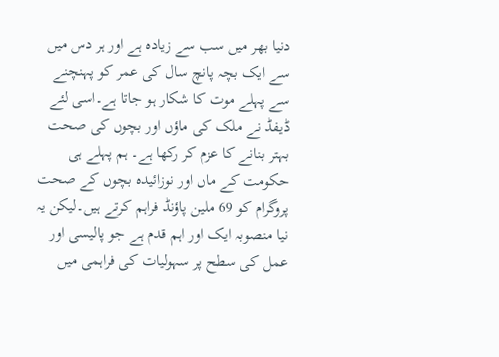دنیا بھر میں سب سے زیادہ ہے اور ہر دس میں سے ایک بچہ پانچ سال کی عمر کو پہنچنے سے پہلے موت کا شکار ہو جاتا ہے۔اسی لئے ڈیفڈ نے ملک کی ماؤں اور بچوں کی صحت بہتر بنانے کا عزم کر رکھا ہے۔ ہم پہلے ہی حکومت کے ماں اور نوزائیدہ بچوں کے صحت پروگرام کو 69 ملین پاؤنڈ فراہم کرتے ہیں۔لیکن یہ نیا منصوبہ ایک اور اہم قدم ہے جو پالیسی اور عمل کی سطح پر سہولیات کی فراہمی میں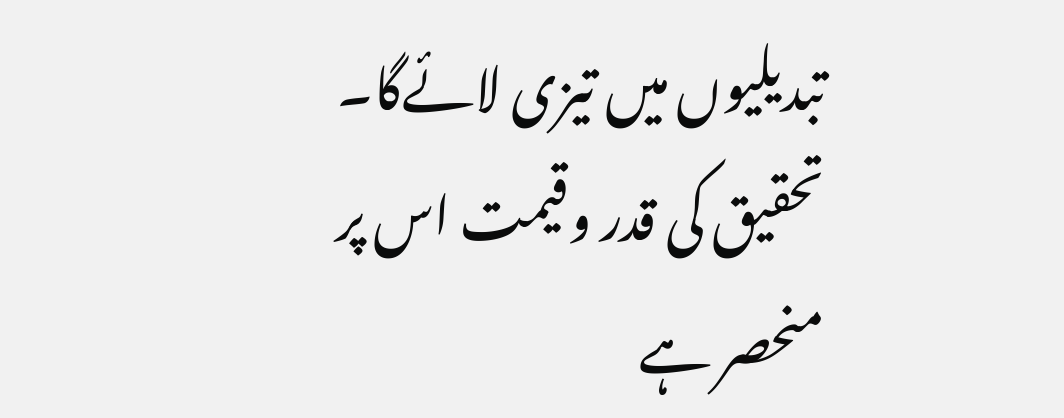تبدیلیوں میں تیزی لائےگا۔
تحقیق کی قدر وقیمت اس پر منحصر ہے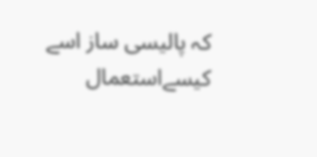کہ پالیسی ساز اسے کیسےاستعمال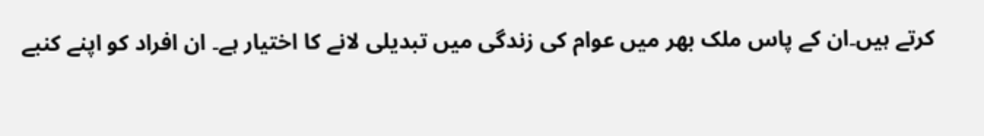کرتے ہیں۔ان کے پاس ملک بھر میں عوام کی زندگی میں تبدیلی لانے کا اختیار ہے۔ ان افراد کو اپنے کنبے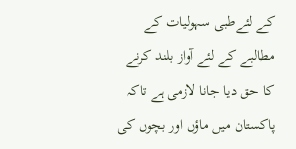کے لئےطبی سہولیات کے مطالبے کے لئے آواز بلند کرنے کا حق دیا جانا لازمی ہے تاکہ پاکستان میں ماؤں اور بچوں کی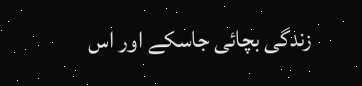زندگی بچائی جاسکے اور اس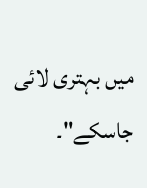میں بہتری لائی جاسکے"۔